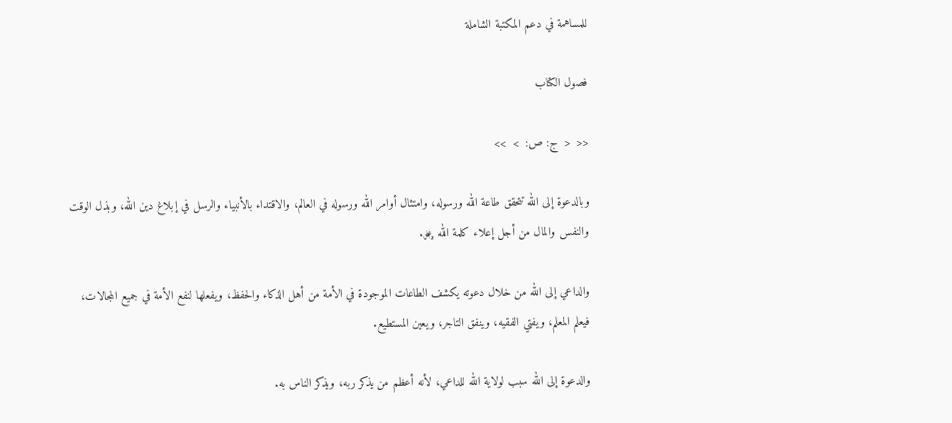للمساهمة في دعم المكتبة الشاملة

فصول الكتاب

<<  <  ج: ص:  >  >>

وبالدعوة إلى الله تتحقق طاعة الله ورسوله، وامتثال أوامر الله ورسوله في العالم، والاقتداء بالأنبياء والرسل في إبلاغ دين الله، وبذل الوقت والنفس والمال من أجل إعلاء كلمة الله ﷿.

والداعي إلى الله من خلال دعوته يكشف الطاعات الموجودة في الأمة من أهل الذكاء والحفظ، ويفعلها لنفع الأمة في جميع المجالات، فيعلم المعلم، ويفتي الفقيه، وينفق التاجر، ويعين المستطيع.

والدعوة إلى الله سبب لولاية الله للداعي، لأنه أعظم من يذكر ربه، ويذكر الناس به.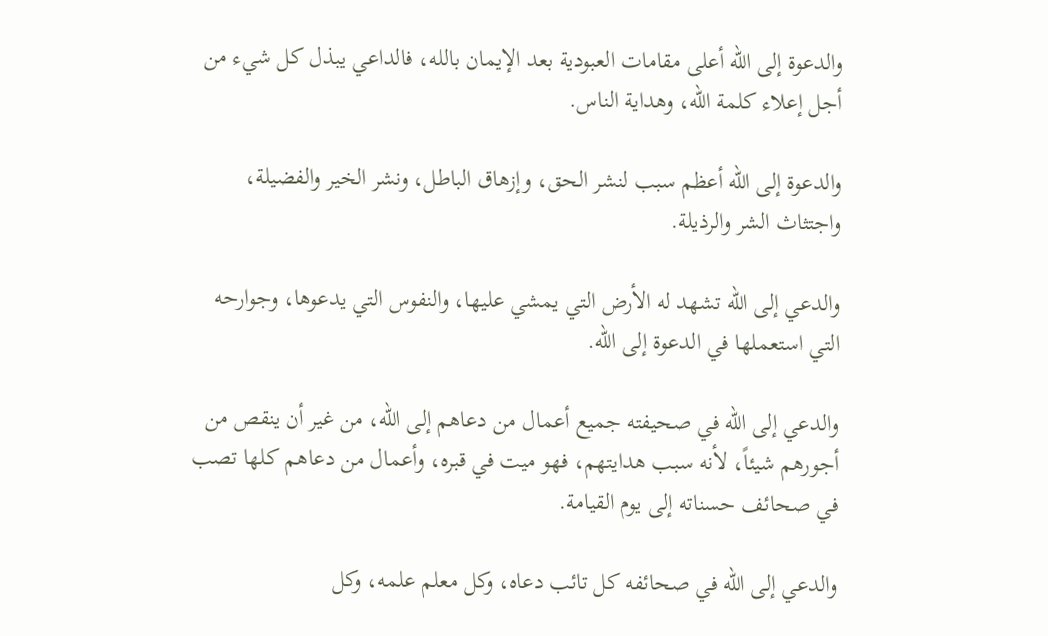والدعوة إلى الله أعلى مقامات العبودية بعد الإيمان بالله، فالداعي يبذل كل شيء من أجل إعلاء كلمة الله، وهداية الناس.

والدعوة إلى الله أعظم سبب لنشر الحق، وإزهاق الباطل، ونشر الخير والفضيلة، واجتثاث الشر والرذيلة.

والدعي إلى الله تشهد له الأرض التي يمشي عليها، والنفوس التي يدعوها، وجوارحه التي استعملها في الدعوة إلى الله.

والدعي إلى الله في صحيفته جميع أعمال من دعاهم إلى الله، من غير أن ينقص من أجورهم شيئاً، لأنه سبب هدايتهم، فهو ميت في قبره، وأعمال من دعاهم كلها تصب في صحائف حسناته إلى يوم القيامة.

والدعي إلى الله في صحائفه كل تائب دعاه، وكل معلم علمه، وكل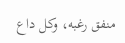منفق رغبه، وكل داع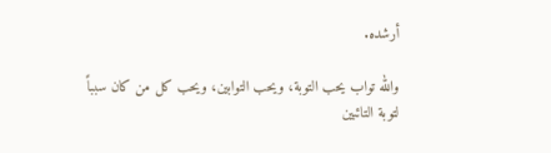أرشده.

والله تواب يحب التوبة، ويحب التوابين، ويحب كل من كان سبباً لتوبة التائبين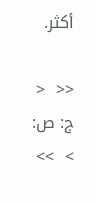أكثر.

<<  <  ج: ص:  >  >>